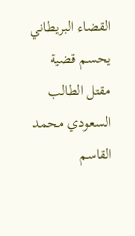القضاء البريطاني يحسم قضية مقتل الطالب السعودي محمد القاسم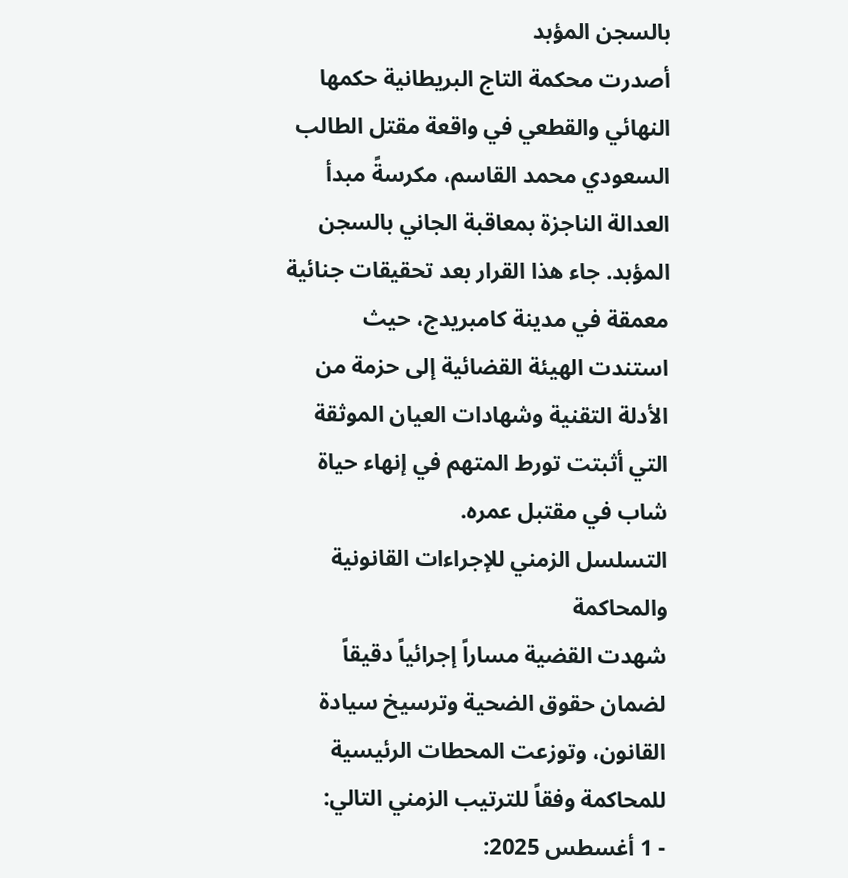بالسجن المؤبد
أصدرت محكمة التاج البريطانية حكمها النهائي والقطعي في واقعة مقتل الطالب السعودي محمد القاسم، مكرسةً مبدأ العدالة الناجزة بمعاقبة الجاني بالسجن المؤبد. جاء هذا القرار بعد تحقيقات جنائية معمقة في مدينة كامبريدج، حيث استندت الهيئة القضائية إلى حزمة من الأدلة التقنية وشهادات العيان الموثقة التي أثبتت تورط المتهم في إنهاء حياة شاب في مقتبل عمره.
التسلسل الزمني للإجراءات القانونية والمحاكمة
شهدت القضية مساراً إجرائياً دقيقاً لضمان حقوق الضحية وترسيخ سيادة القانون، وتوزعت المحطات الرئيسية للمحاكمة وفقاً للترتيب الزمني التالي:
- 1 أغسطس 2025: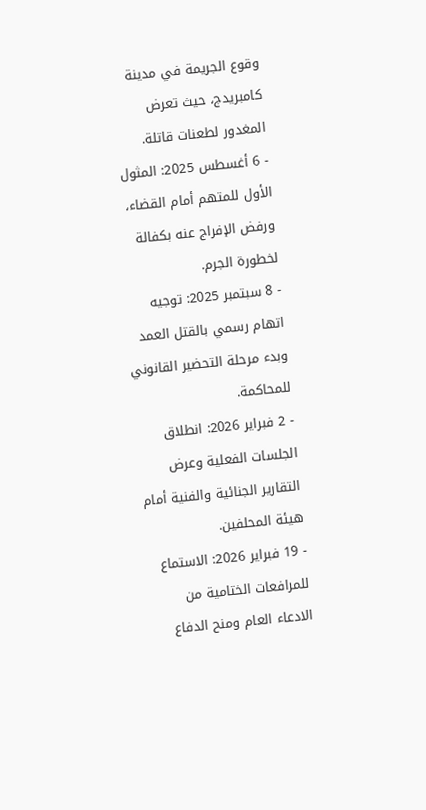وقوع الجريمة في مدينة كامبريدج، حيث تعرض المغدور لطعنات قاتلة.
- 6 أغسطس 2025: المثول الأول للمتهم أمام القضاء، ورفض الإفراج عنه بكفالة لخطورة الجرم.
- 8 سبتمبر 2025: توجيه اتهام رسمي بالقتل العمد وبدء مرحلة التحضير القانوني للمحاكمة.
- 2 فبراير 2026: انطلاق الجلسات الفعلية وعرض التقارير الجنائية والفنية أمام هيئة المحلفين.
- 19 فبراير 2026: الاستماع للمرافعات الختامية من الادعاء العام ومنح الدفاع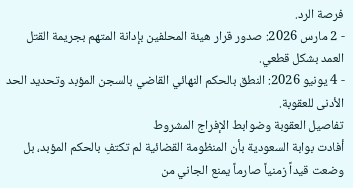فرصة الرد.
- 2 مارس 2026: صدور قرار هيئة المحلفين بإدانة المتهم بجريمة القتل العمد بشكل قطعي.
- 4 يونيو 2026: النطق بالحكم النهائي القاضي بالسجن المؤبد وتحديد الحد الأدنى للعقوبة.
تفاصيل العقوبة وضوابط الإفراج المشروط
أفادت بوابة السعودية بأن المنظومة القضائية لم تكتفِ بالحكم المؤبد، بل وضعت قيداً زمنياً صارماً يمنع الجاني من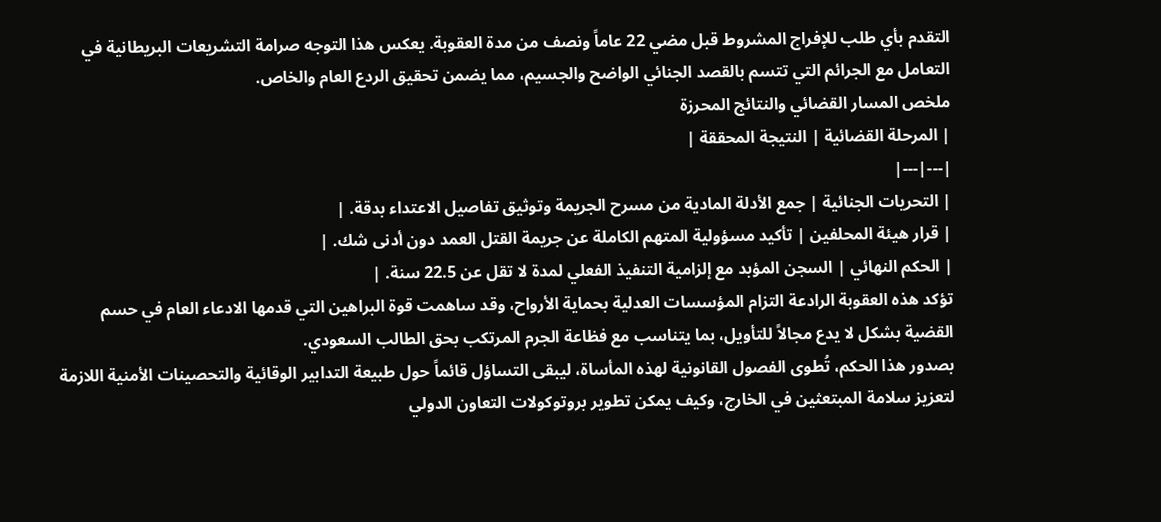التقدم بأي طلب للإفراج المشروط قبل مضي 22 عاماً ونصف من مدة العقوبة. يعكس هذا التوجه صرامة التشريعات البريطانية في التعامل مع الجرائم التي تتسم بالقصد الجنائي الواضح والجسيم، مما يضمن تحقيق الردع العام والخاص.
ملخص المسار القضائي والنتائج المحرزة
| المرحلة القضائية | النتيجة المحققة |
|---|---|
| التحريات الجنائية | جمع الأدلة المادية من مسرح الجريمة وتوثيق تفاصيل الاعتداء بدقة. |
| قرار هيئة المحلفين | تأكيد مسؤولية المتهم الكاملة عن جريمة القتل العمد دون أدنى شك. |
| الحكم النهائي | السجن المؤبد مع إلزامية التنفيذ الفعلي لمدة لا تقل عن 22.5 سنة. |
تؤكد هذه العقوبة الرادعة التزام المؤسسات العدلية بحماية الأرواح، وقد ساهمت قوة البراهين التي قدمها الادعاء العام في حسم القضية بشكل لا يدع مجالاً للتأويل، بما يتناسب مع فظاعة الجرم المرتكب بحق الطالب السعودي.
بصدور هذا الحكم، تُطوى الفصول القانونية لهذه المأساة، ليبقى التساؤل قائماً حول طبيعة التدابير الوقائية والتحصينات الأمنية اللازمة لتعزيز سلامة المبتعثين في الخارج، وكيف يمكن تطوير بروتوكولات التعاون الدولي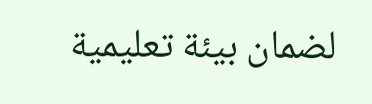لضمان بيئة تعليمية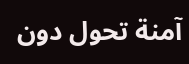آمنة تحول دون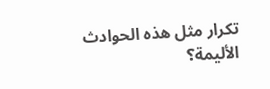تكرار مثل هذه الحوادث الأليمة؟